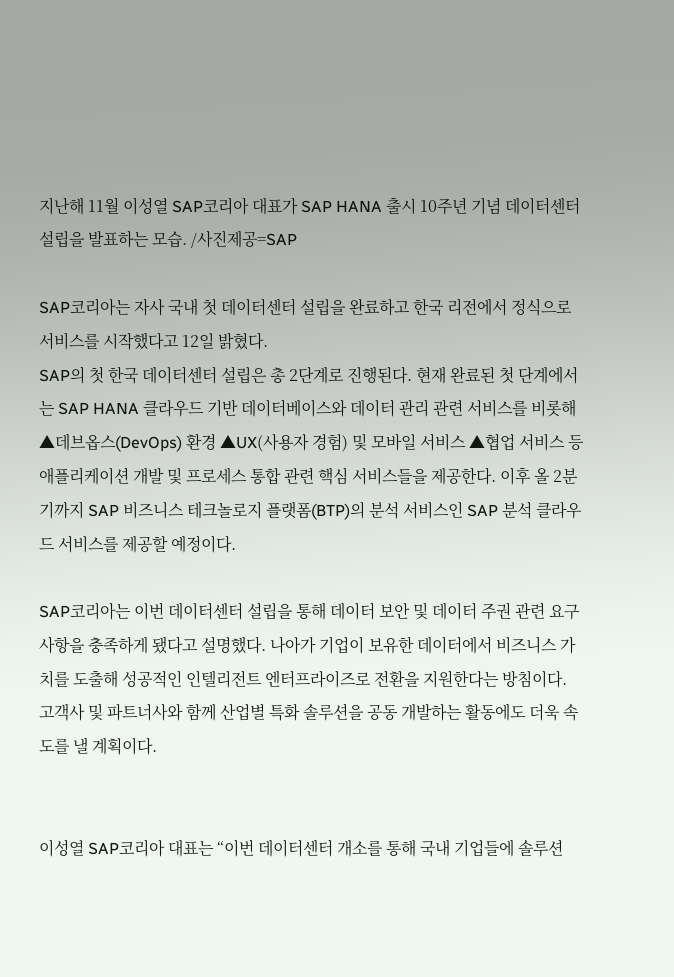지난해 11월 이성열 SAP코리아 대표가 SAP HANA 출시 10주년 기념 데이터센터 설립을 발표하는 모습. /사진제공=SAP

SAP코리아는 자사 국내 첫 데이터센터 설립을 완료하고 한국 리전에서 정식으로 서비스를 시작했다고 12일 밝혔다.
SAP의 첫 한국 데이터센터 설립은 총 2단계로 진행된다. 현재 완료된 첫 단계에서는 SAP HANA 클라우드 기반 데이터베이스와 데이터 관리 관련 서비스를 비롯해 ▲데브옵스(DevOps) 환경 ▲UX(사용자 경험) 및 모바일 서비스 ▲협업 서비스 등 애플리케이션 개발 및 프로세스 통합 관련 핵심 서비스들을 제공한다. 이후 올 2분기까지 SAP 비즈니스 테크놀로지 플랫폼(BTP)의 분석 서비스인 SAP 분석 클라우드 서비스를 제공할 예정이다.

SAP코리아는 이번 데이터센터 설립을 통해 데이터 보안 및 데이터 주권 관련 요구사항을 충족하게 됐다고 설명했다. 나아가 기업이 보유한 데이터에서 비즈니스 가치를 도출해 성공적인 인텔리전트 엔터프라이즈로 전환을 지원한다는 방침이다. 고객사 및 파트너사와 함께 산업별 특화 솔루션을 공동 개발하는 활동에도 더욱 속도를 낼 계획이다.


이성열 SAP코리아 대표는 “이번 데이터센터 개소를 통해 국내 기업들에 솔루션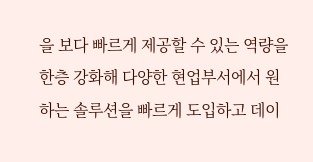을 보다 빠르게 제공할 수 있는 역량을 한층 강화해 다양한 현업부서에서 원하는 솔루션을 빠르게 도입하고 데이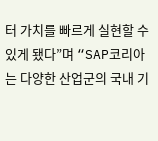터 가치를 빠르게 실현할 수 있게 됐다”며 “SAP코리아는 다양한 산업군의 국내 기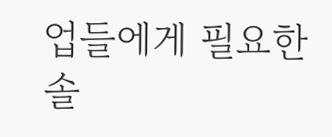업들에게 필요한 솔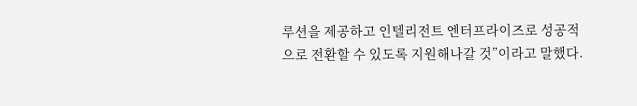루션을 제공하고 인텔리전트 엔터프라이즈로 성공적으로 전환할 수 있도록 지원해나갈 것”이라고 말했다.